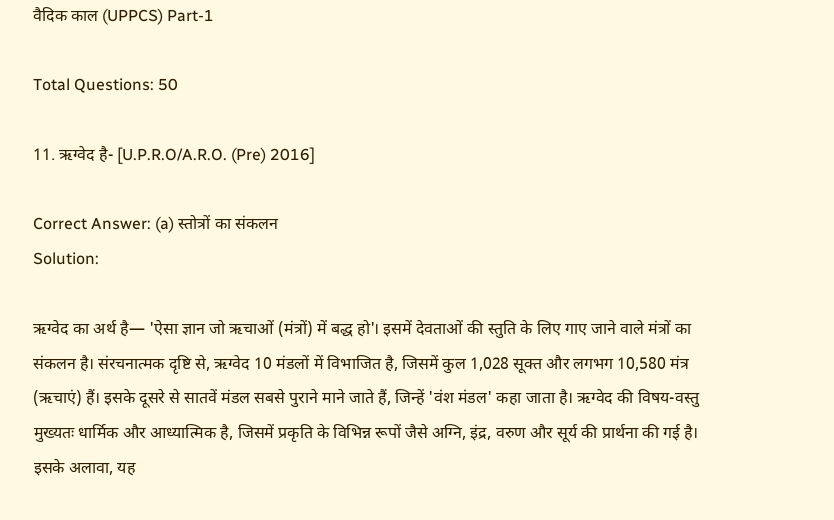वैदिक काल (UPPCS) Part-1

Total Questions: 50

11. ऋग्वेद है- [U.P.R.O/A.R.O. (Pre) 2016]

Correct Answer: (a) स्तोत्रों का संकलन
Solution:

ऋग्वेद का अर्थ है— 'ऐसा ज्ञान जो ऋचाओं (मंत्रों) में बद्ध हो'। इसमें देवताओं की स्तुति के लिए गाए जाने वाले मंत्रों का संकलन है। संरचनात्मक दृष्टि से, ऋग्वेद 10 मंडलों में विभाजित है, जिसमें कुल 1,028 सूक्त और लगभग 10,580 मंत्र (ऋचाएं) हैं। इसके दूसरे से सातवें मंडल सबसे पुराने माने जाते हैं, जिन्हें 'वंश मंडल' कहा जाता है। ऋग्वेद की विषय-वस्तु मुख्यतः धार्मिक और आध्यात्मिक है, जिसमें प्रकृति के विभिन्न रूपों जैसे अग्नि, इंद्र, वरुण और सूर्य की प्रार्थना की गई है। इसके अलावा, यह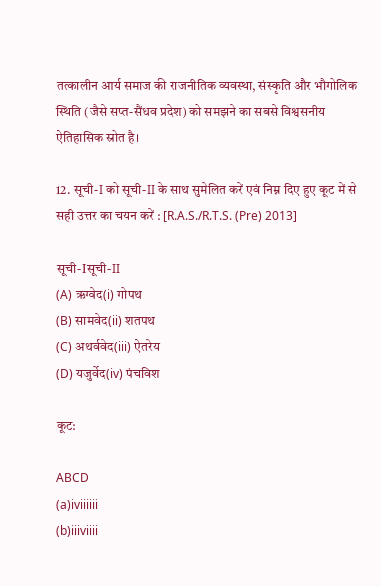तत्कालीन आर्य समाज की राजनीतिक व्यवस्था, संस्कृति और भौगोलिक स्थिति (जैसे सप्त-सैंधव प्रदेश) को समझने का सबसे विश्वसनीय ऐतिहासिक स्रोत है।

12. सूची-I को सूची-II के साथ सुमेलित करें एवं निम्न दिए हुए कूट में से सही उत्तर का चयन करें : [R.A.S./R.T.S. (Pre) 2013]

सूची-Iसूची-II
(A) ऋग्वेद(i) गोपथ
(B) सामवेद(ii) शतपथ
(C) अथर्ववेद(iii) ऐतरेय
(D) यजुर्वेद(iv) पंचविश

कूट:

ABCD
(a)iviiiiii
(b)iiiviiii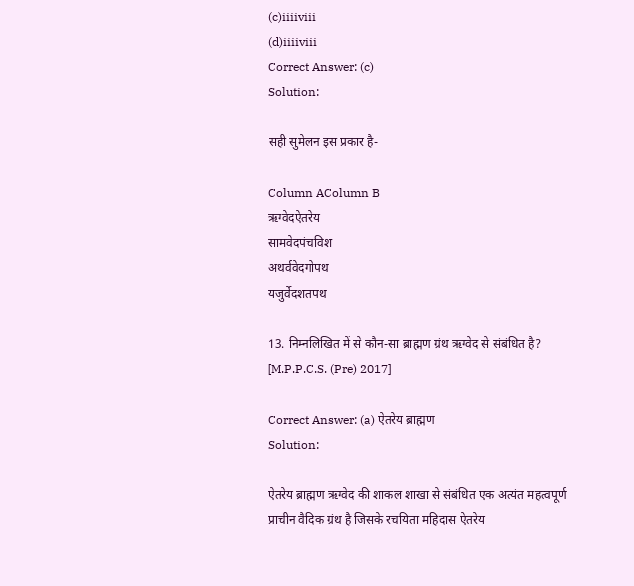(c)iiiiviii
(d)iiiiviii
Correct Answer: (c)
Solution:

सही सुमेलन इस प्रकार है-

Column AColumn B
ऋग्वेदऐतरेय
सामवेदपंचविश
अथर्ववेदगोपथ
यजुर्वेदशतपथ

13. निम्नलिखित में से कौन-सा ब्राह्मण ग्रंथ ऋग्वेद से संबंधित है? [M.P.P.C.S. (Pre) 2017]

Correct Answer: (a) ऐतरेय ब्राह्मण
Solution:

ऐतरेय ब्राह्मण ऋग्वेद की शाकल शाखा से संबंधित एक अत्यंत महत्वपूर्ण प्राचीन वैदिक ग्रंथ है जिसके रचयिता महिदास ऐतरेय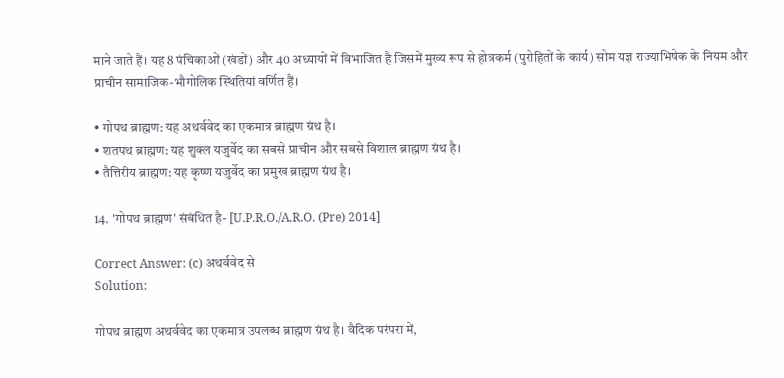माने जाते हैं। यह 8 पंचिकाओं (खंडों) और 40 अध्यायों में विभाजित है जिसमें मुख्य रूप से होत्रकर्म (पुरोहितों के कार्य) सोम यज्ञ राज्याभिषेक के नियम और प्राचीन सामाजिक-भौगोलिक स्थितियां वर्णित हैं।

• गोपथ ब्राह्मण: यह अथर्ववेद का एकमात्र ब्राह्मण ग्रंथ है।
• शतपथ ब्राह्मण: यह शुक्ल यजुर्वेद का सबसे प्राचीन और सबसे विशाल ब्राह्मण ग्रंथ है।
• तैत्तिरीय ब्राह्मण: यह कृष्ण यजुर्वेद का प्रमुख ब्राह्मण ग्रंथ है।

14. 'गोपथ ब्राह्मण' संबंधित है- [U.P.R.O./A.R.O. (Pre) 2014]

Correct Answer: (c) अथर्ववेद से
Solution:

गोपथ ब्राह्मण अथर्ववेद का एकमात्र उपलब्ध ब्राह्मण ग्रंथ है। वैदिक परंपरा में,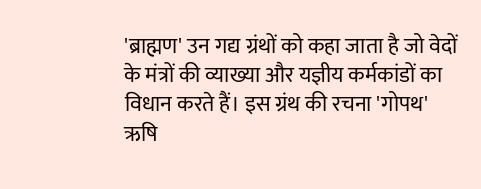'ब्राह्मण' उन गद्य ग्रंथों को कहा जाता है जो वेदों के मंत्रों की व्याख्या और यज्ञीय कर्मकांडों का विधान करते हैं। इस ग्रंथ की रचना 'गोपथ' ऋषि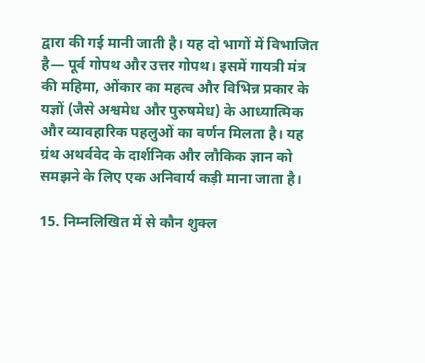द्वारा की गई मानी जाती है। यह दो भागों में विभाजित है— पूर्व गोपथ और उत्तर गोपथ। इसमें गायत्री मंत्र की महिमा, ओंकार का महत्व और विभिन्न प्रकार के यज्ञों (जैसे अश्वमेध और पुरुषमेध) के आध्यात्मिक और व्यावहारिक पहलुओं का वर्णन मिलता है। यह ग्रंथ अथर्ववेद के दार्शनिक और लौकिक ज्ञान को समझने के लिए एक अनिवार्य कड़ी माना जाता है।

15. निम्नलिखित में से कौन शुक्ल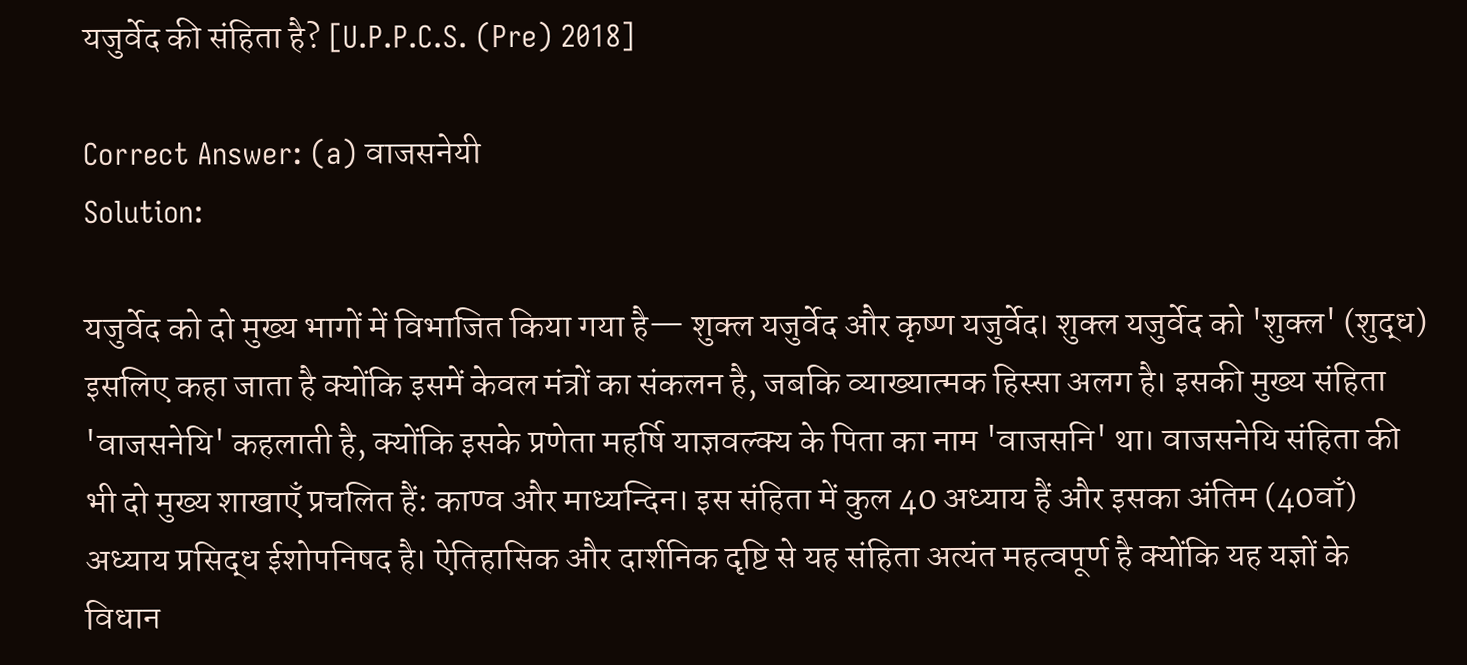यजुर्वेद की संहिता है? [U.P.P.C.S. (Pre) 2018]

Correct Answer: (a) वाजसनेयी
Solution:

यजुर्वेद को दो मुख्य भागों में विभाजित किया गया है— शुक्ल यजुर्वेद और कृष्ण यजुर्वेद। शुक्ल यजुर्वेद को 'शुक्ल' (शुद्ध) इसलिए कहा जाता है क्योंकि इसमें केवल मंत्रों का संकलन है, जबकि व्याख्यात्मक हिस्सा अलग है। इसकी मुख्य संहिता 'वाजसनेयि' कहलाती है, क्योंकि इसके प्रणेता महर्षि याज्ञवल्क्य के पिता का नाम 'वाजसनि' था। वाजसनेयि संहिता की भी दो मुख्य शाखाएँ प्रचलित हैं: काण्व और माध्यन्दिन। इस संहिता में कुल 40 अध्याय हैं और इसका अंतिम (40वाँ) अध्याय प्रसिद्ध ईशोपनिषद है। ऐतिहासिक और दार्शनिक दृष्टि से यह संहिता अत्यंत महत्वपूर्ण है क्योंकि यह यज्ञों के विधान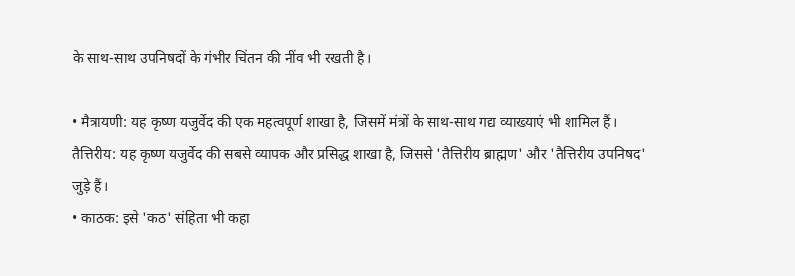के साथ-साथ उपनिषदों के गंभीर चिंतन की नींव भी रखती है।

• मैत्रायणी: यह कृष्ण यजुर्वेद की एक महत्वपूर्ण शाखा है, जिसमें मंत्रों के साथ-साथ गद्य व्याख्याएं भी शामिल हैं।
तैत्तिरीय: यह कृष्ण यजुर्वेद की सबसे व्यापक और प्रसिद्ध शाखा है, जिससे 'तैत्तिरीय ब्राह्मण' और 'तैत्तिरीय उपनिषद' जुड़े हैं।
• काठक: इसे 'कठ' संहिता भी कहा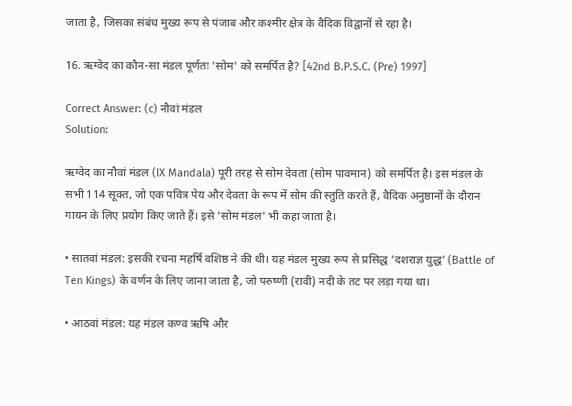जाता है, जिसका संबंध मुख्य रूप से पंजाब और कश्मीर क्षेत्र के वैदिक विद्वानों से रहा है।

16. ऋग्वेद का कौन-सा मंडल पूर्णतः 'सोम' को समर्पित है? [42nd B.P.S.C. (Pre) 1997]

Correct Answer: (c) नौवां मंडल
Solution:

ऋग्वेद का नौवां मंडल (IX Mandala) पूरी तरह से सोम देवता (सोम पावमान) को समर्पित है। इस मंडल के सभी 114 सूक्त, जो एक पवित्र पेय और देवता के रूप में सोम की स्तुति करते हैं, वैदिक अनुष्ठानों के दौरान गायन के लिए प्रयोग किए जाते हैं। इसे 'सोम मंडल' भी कहा जाता है।

• सातवां मंडल: इसकी रचना महर्षि वशिष्ठ ने की थी। यह मंडल मुख्य रूप से प्रसिद्ध 'दशराज्ञ युद्ध' (Battle of Ten Kings) के वर्णन के लिए जाना जाता है, जो परुष्णी (रावी) नदी के तट पर लड़ा गया था।

• आठवां मंडल: यह मंडल कण्व ऋषि और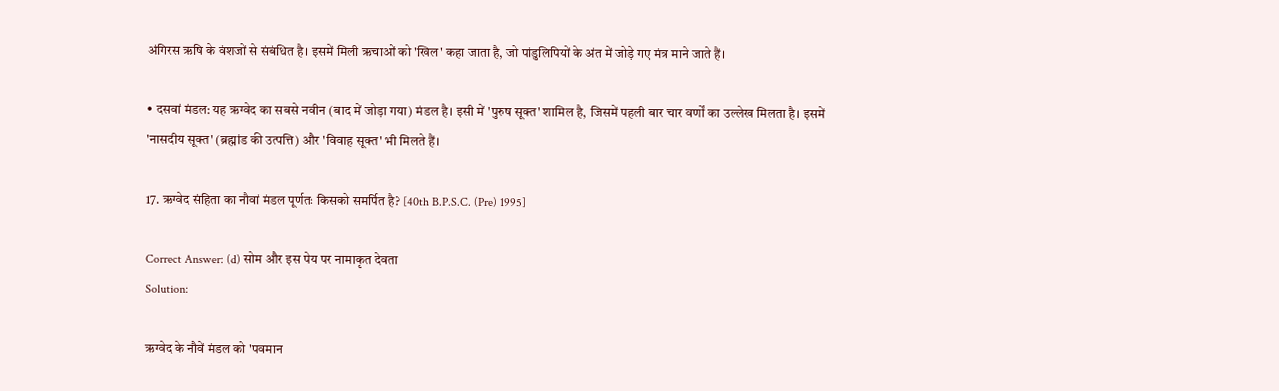अंगिरस ऋषि के वंशजों से संबंधित है। इसमें मिली ऋचाओं को 'खिल' कहा जाता है, जो पांडुलिपियों के अंत में जोड़े गए मंत्र माने जाते हैं।

• दसवां मंडल: यह ऋग्वेद का सबसे नवीन (बाद में जोड़ा गया) मंडल है। इसी में 'पुरुष सूक्त' शामिल है, जिसमें पहली बार चार वर्णों का उल्लेख मिलता है। इसमें 'नासदीय सूक्त' (ब्रह्मांड की उत्पत्ति) और 'विवाह सूक्त' भी मिलते हैं।

17. ऋग्वेद संहिता का नौवां मंडल पूर्णतः किसको समर्पित है? [40th B.P.S.C. (Pre) 1995]

Correct Answer: (d) सोम और इस पेय पर नामाकृत देवता
Solution:

ऋग्वेद के नौवें मंडल को 'पवमान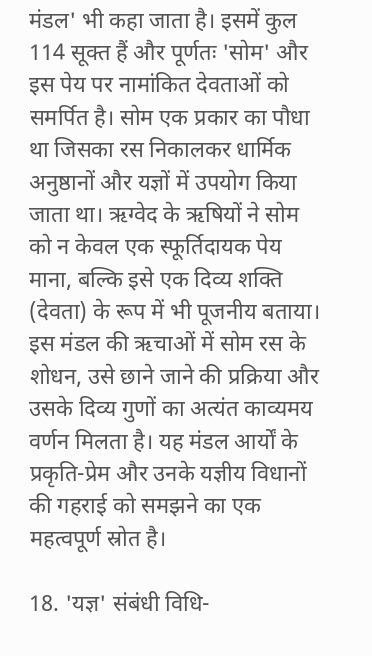मंडल' भी कहा जाता है। इसमें कुल 114 सूक्त हैं और पूर्णतः 'सोम' और इस पेय पर नामांकित देवताओं को समर्पित है। सोम एक प्रकार का पौधा था जिसका रस निकालकर धार्मिक अनुष्ठानों और यज्ञों में उपयोग किया जाता था। ऋग्वेद के ऋषियों ने सोम को न केवल एक स्फूर्तिदायक पेय माना, बल्कि इसे एक दिव्य शक्ति (देवता) के रूप में भी पूजनीय बताया। इस मंडल की ऋचाओं में सोम रस के शोधन, उसे छाने जाने की प्रक्रिया और उसके दिव्य गुणों का अत्यंत काव्यमय वर्णन मिलता है। यह मंडल आर्यों के प्रकृति-प्रेम और उनके यज्ञीय विधानों की गहराई को समझने का एक महत्वपूर्ण स्रोत है।

18. 'यज्ञ' संबंधी विधि-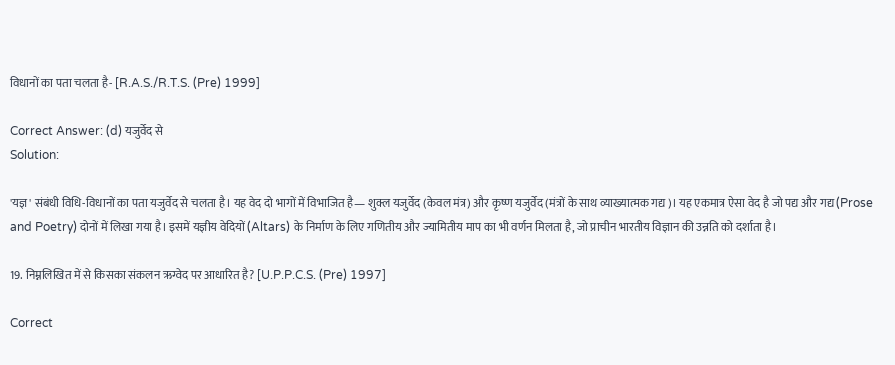विधानों का पता चलता है- [R.A.S./R.T.S. (Pre) 1999]

Correct Answer: (d) यजुर्वेद से
Solution:

'यज्ञ' संबंधी विधि-विधानों का पता यजुर्वेद से चलता है। यह वेद दो भागों में विभाजित है— शुक्ल यजुर्वेद (केवल मंत्र) और कृष्ण यजुर्वेद (मंत्रों के साथ व्याख्यात्मक गद्य)। यह एकमात्र ऐसा वेद है जो पद्य और गद्य (Prose and Poetry) दोनों में लिखा गया है। इसमें यज्ञीय वेदियों (Altars) के निर्माण के लिए गणितीय और ज्यामितीय माप का भी वर्णन मिलता है, जो प्राचीन भारतीय विज्ञान की उन्नति को दर्शाता है।

19. निम्नलिखित में से किसका संकलन ऋग्वेद पर आधारित है? [U.P.P.C.S. (Pre) 1997]

Correct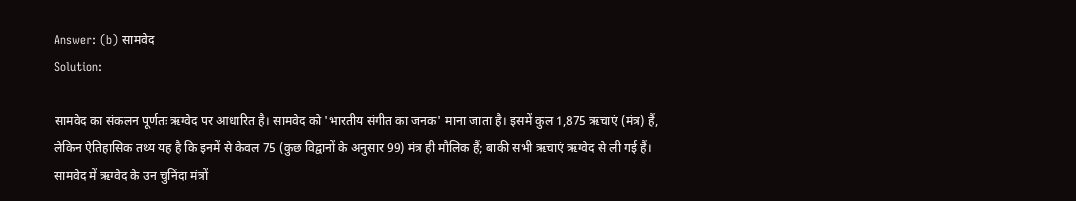Answer: (b) सामवेद
Solution:

सामवेद का संकलन पूर्णतः ऋग्वेद पर आधारित है। सामवेद को 'भारतीय संगीत का जनक' माना जाता है। इसमें कुल 1,875 ऋचाएं (मंत्र) हैं, लेकिन ऐतिहासिक तथ्य यह है कि इनमें से केवल 75 (कुछ विद्वानों के अनुसार 99) मंत्र ही मौलिक हैं; बाकी सभी ऋचाएं ऋग्वेद से ली गई हैं। सामवेद में ऋग्वेद के उन चुनिंदा मंत्रों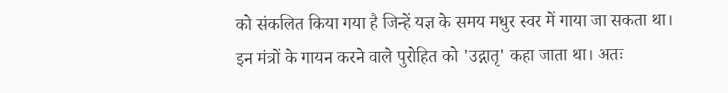को संकलित किया गया है जिन्हें यज्ञ के समय मधुर स्वर में गाया जा सकता था। इन मंत्रों के गायन करने वाले पुरोहित को 'उद्गातृ' कहा जाता था। अतः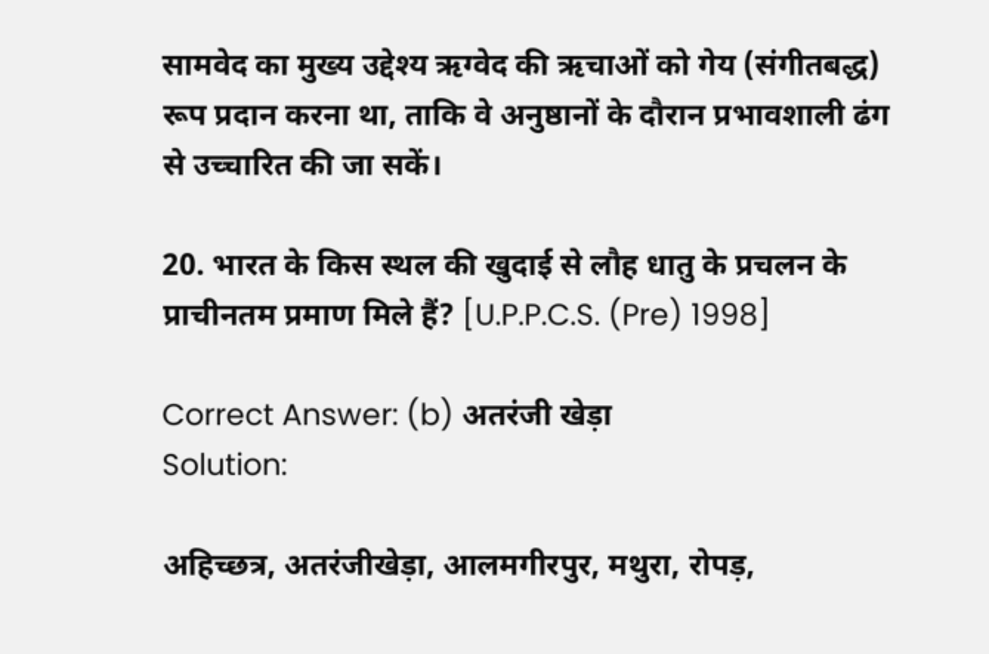सामवेद का मुख्य उद्देश्य ऋग्वेद की ऋचाओं को गेय (संगीतबद्ध) रूप प्रदान करना था, ताकि वे अनुष्ठानों के दौरान प्रभावशाली ढंग से उच्चारित की जा सकें।

20. भारत के किस स्थल की खुदाई से लौह धातु के प्रचलन के प्राचीनतम प्रमाण मिले हैं? [U.P.P.C.S. (Pre) 1998]

Correct Answer: (b) अतरंजी खेड़ा
Solution:

अहिच्छत्र, अतरंजीखेड़ा, आलमगीरपुर, मथुरा, रोपड़,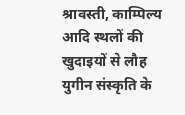श्रावस्ती, काम्पिल्य आदि स्थलों की खुदाइयों से लौह युगीन संस्कृति के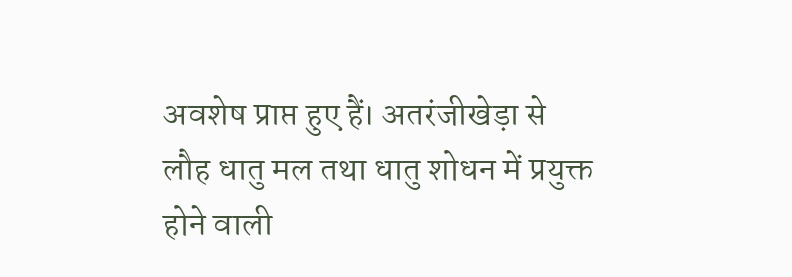अवशेष प्राप्त हुए हैं। अतरंजीखेड़ा से लौह धातु मल तथा धातु शोधन में प्रयुक्त होने वाली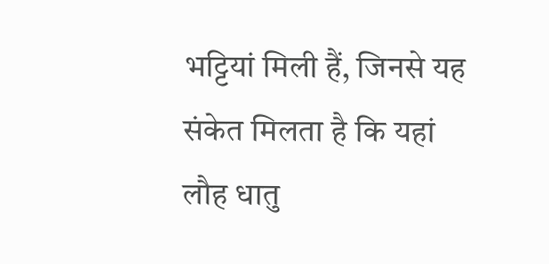भट्टियां मिली हैं, जिनसे यह संकेत मिलता है कि यहां लौह धातु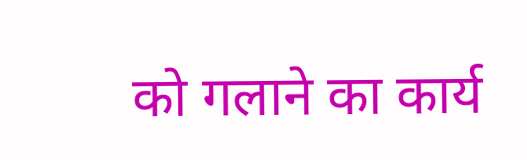को गलाने का कार्य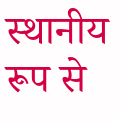स्थानीय रूप से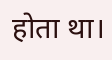होता था।